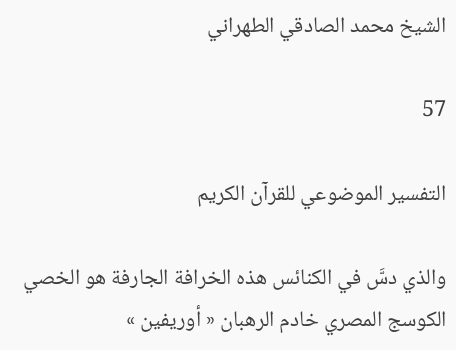الشيخ محمد الصادقي الطهراني

57

التفسير الموضوعي للقرآن الكريم

والذي دسَّ في الكنائس هذه الخرافة الجارفة هو الخصي الكوسج المصري خادم الرهبان « أوريفين »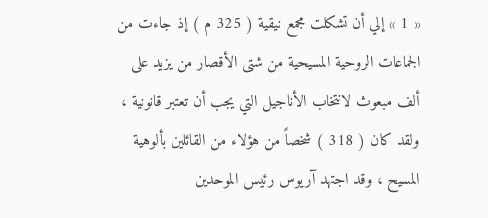« 1 » إلي أن تشكلت مجمع نيقية ( 325 م ) إذ جاءت من الجماعات الروحية المسيحية من شتى الأقصار من يزيد على ألف مبعوث لانتخاب الأناجيل التي يجب أن تعتبر قانونية ، ولقد كان ( 318 ) شخصاً من هؤلاء من القائلين بألوهية المسيح ، وقد اجتهد آريوس رئيس الموحدين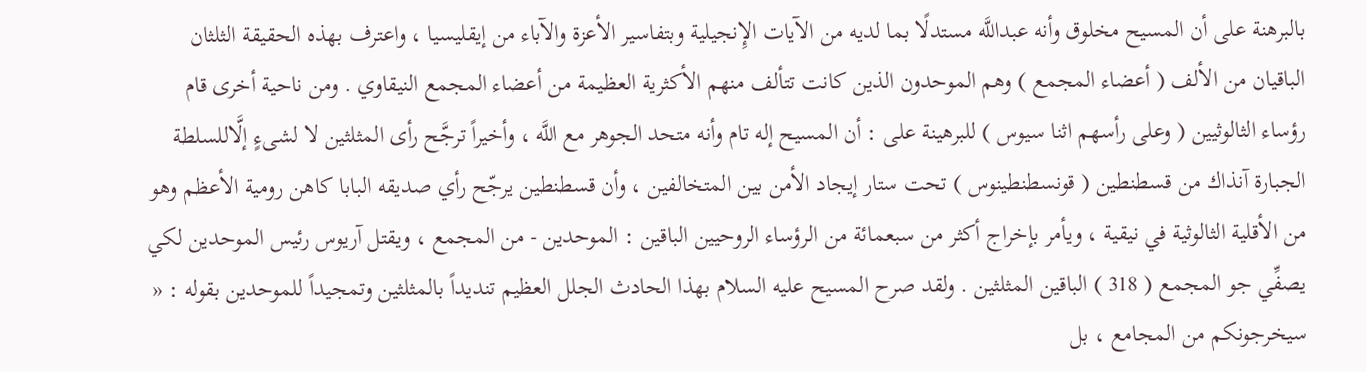بالبرهنة على أن المسيح مخلوق وأنه عبداللَّه مستدلًا بما لديه من الآيات الإِنجيلية وبتفاسير الأعزة والآباء من إيقليسيا ، واعترف بهذه الحقيقة الثلثان الباقيان من الألف ( أعضاء المجمع ) وهم الموحدون الذين كانت تتألف منهم الأكثرية العظيمة من أعضاء المجمع النيقاوي . ومن ناحية أخرى قام رؤساء الثالوثيين ( وعلى رأسهم اثنا سيوس ) للبرهينة على : أن المسيح إله تام وأنه متحد الجوهر مع اللَّه ، وأخيراً ترجَّح رأى المثلثين لا لشىءٍ إلَّاللسلطة الجبارة آنذاك من قسطنطين ( قونسطنطينوس ) تحت ستار إيجاد الأمن بين المتخالفين ، وأن قسطنطين يرجّح رأي صديقه البابا كاهن رومية الأعظم وهو من الأقلية الثالوثية في نيقية ، ويأمر بإخراج أكثر من سبعمائة من الرؤساء الروحيين الباقين : الموحدين - من المجمع ، ويقتل آريوس رئيس الموحدين لكي يصفِّي جو المجمع ( 318 ) الباقين المثلثين . ولقد صرح المسيح عليه السلام بهذا الحادث الجلل العظيم تنديداً بالمثلثين وتمجيداً للموحدين بقوله : « سيخرجونكم من المجامع ، بل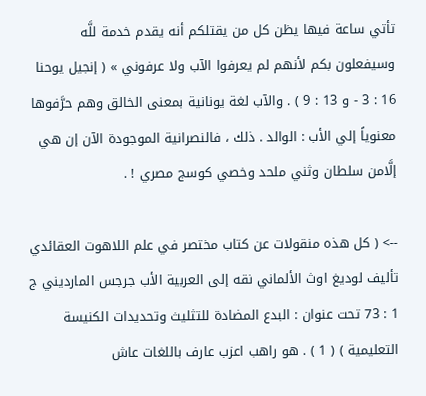تأتي ساعة فيها يظن كل من يقتلكم أنه يقدم خدمة للَّه وسيفعلون بكم لأنهم لم يعرفوا الآب ولا عرفوني » ( إنجيل يوحنا 16 : 3 - و 13 : 9 ) . والآب لغة يونانية بمعنى الخالق وهم حرَّفوها معنوياً إلي الأب : الوالد . ذلك ، فالنصرانية الموجودة الآن إن هي إلَّامن سلطان وثني ملحد وخصي كوسج مصري ! .

--> ( كل هذه منقولات عن كتاب مختصر في علم اللاهوت العقائدي تأليف لوديغ اوث الألماني نقه إلى العربية الأب جرجس المارديني ج 1 : 73 تحت عنوان : البدع المضادة للتثليث وتحديدات الكنيسة التعليمية ) ( 1 ) . هو راهب اعزب عارف باللغات عاش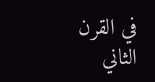في القرن الثاني